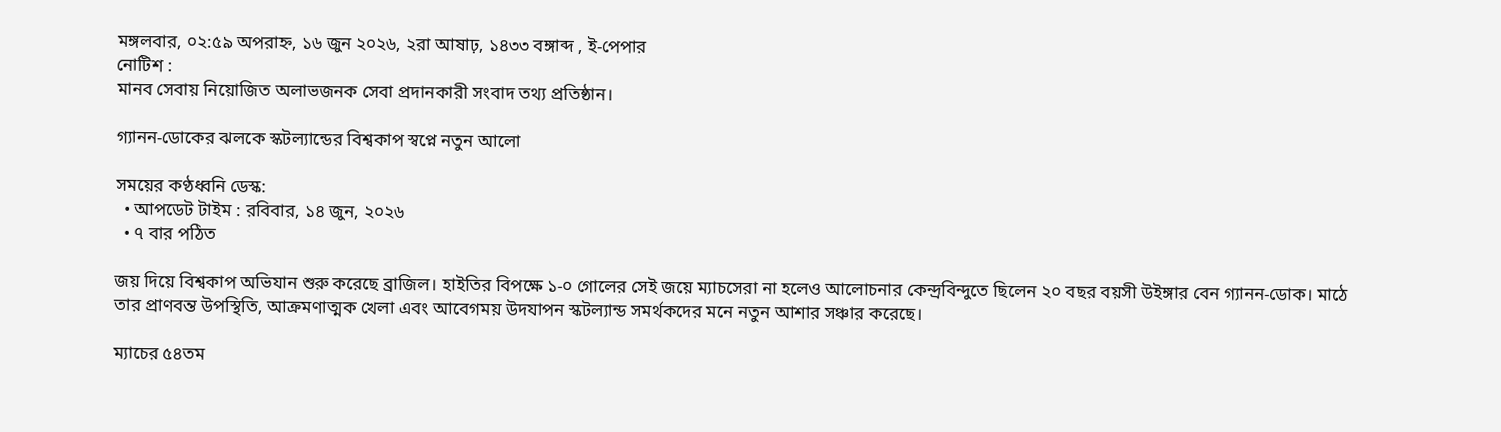মঙ্গলবার, ০২:৫৯ অপরাহ্ন, ১৬ জুন ২০২৬, ২রা আষাঢ়, ১৪৩৩ বঙ্গাব্দ , ই-পেপার
নোটিশ :
মানব সেবায় নিয়োজিত অলাভজনক সেবা প্রদানকারী সংবাদ তথ্য প্রতিষ্ঠান।

গ্যানন-ডোকের ঝলকে স্কটল্যান্ডের বিশ্বকাপ স্বপ্নে নতুন আলো

সময়ের কণ্ঠধ্বনি ডেস্ক:
  • আপডেট টাইম : রবিবার, ১৪ জুন, ২০২৬
  • ৭ বার পঠিত

জয় দিয়ে বিশ্বকাপ অভিযান শুরু করেছে ব্রাজিল। হাইতির বিপক্ষে ১-০ গোলের সেই জয়ে ম্যাচসেরা না হলেও আলোচনার কেন্দ্রবিন্দুতে ছিলেন ২০ বছর বয়সী উইঙ্গার বেন গ্যানন-ডোক। মাঠে তার প্রাণবন্ত উপস্থিতি, আক্রমণাত্মক খেলা এবং আবেগময় উদযাপন স্কটল্যান্ড সমর্থকদের মনে নতুন আশার সঞ্চার করেছে।

ম্যাচের ৫৪তম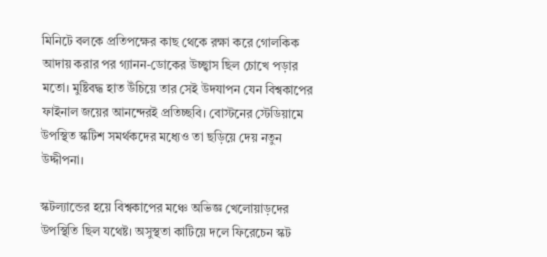মিনিটে বলকে প্রতিপক্ষের কাছ থেকে রক্ষা করে গোলকিক আদায় করার পর গ্যানন-ডোকের উচ্ছ্বাস ছিল চোখে পড়ার মতো। মুষ্টিবদ্ধ হাত উঁচিয়ে তার সেই উদযাপন যেন বিশ্বকাপের ফাইনাল জয়ের আনন্দেরই প্রতিচ্ছবি। বোস্টনের স্টেডিয়ামে উপস্থিত স্কটিশ সমর্থকদের মধ্যেও তা ছড়িয়ে দেয় নতুন উদ্দীপনা।

স্কটল্যান্ডের হয়ে বিশ্বকাপের মঞ্চে অভিজ্ঞ খেলোয়াড়দের উপস্থিতি ছিল যথেষ্ট। অসুস্থতা কাটিয়ে দলে ফিরেচেন স্কট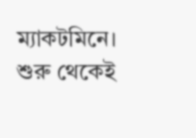ম্যাকটমিনে। শুরু থেকেই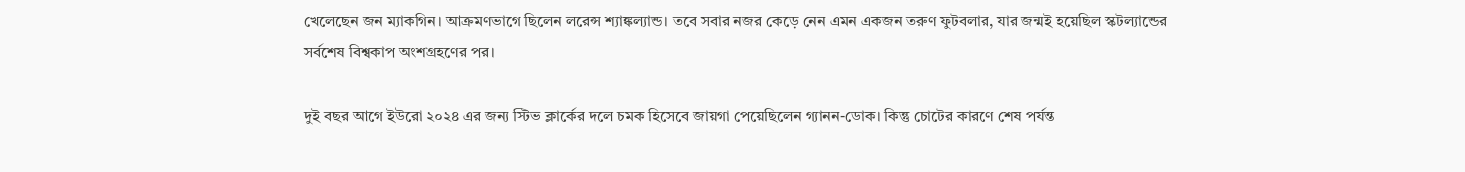খেলেছেন জন ম্যাকগিন। আক্রমণভাগে ছিলেন লরেন্স শ্যাঙ্কল্যান্ড। তবে সবার নজর কেড়ে নেন এমন একজন তরুণ ফুটবলার, যার জন্মই হয়েছিল স্কটল্যান্ডের সর্বশেষ বিশ্বকাপ অংশগ্রহণের পর।

দুই বছর আগে ইউরো ২০২৪ এর জন্য স্টিভ ক্লার্কের দলে চমক হিসেবে জায়গা পেয়েছিলেন গ্যানন-ডোক। কিন্তু চোটের কারণে শেষ পর্যন্ত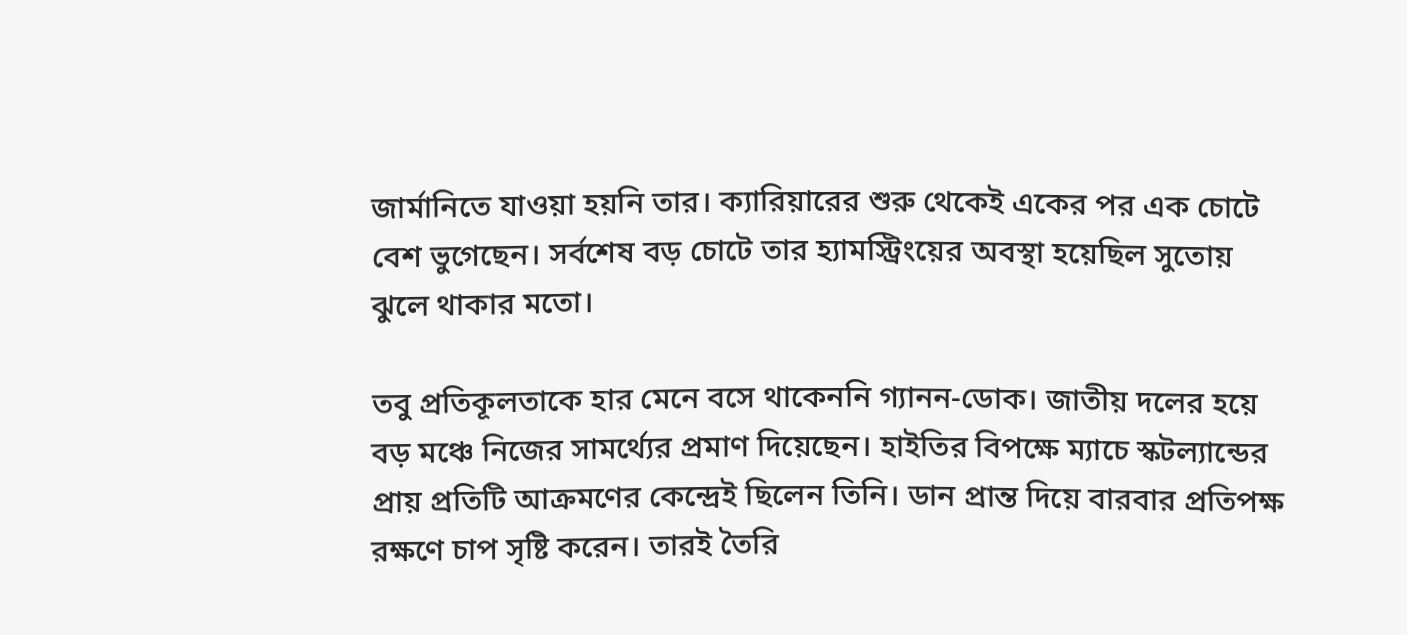জার্মানিতে যাওয়া হয়নি তার। ক্যারিয়ারের শুরু থেকেই একের পর এক চোটে বেশ ভুগেছেন। সর্বশেষ বড় চোটে তার হ্যামস্ট্রিংয়ের অবস্থা হয়েছিল সুতোয় ঝুলে থাকার মতো।

তবু প্রতিকূলতাকে হার মেনে বসে থাকেননি গ্যানন-ডোক। জাতীয় দলের হয়ে বড় মঞ্চে নিজের সামর্থ্যের প্রমাণ দিয়েছেন। হাইতির বিপক্ষে ম্যাচে স্কটল্যান্ডের প্রায় প্রতিটি আক্রমণের কেন্দ্রেই ছিলেন তিনি। ডান প্রান্ত দিয়ে বারবার প্রতিপক্ষ রক্ষণে চাপ সৃষ্টি করেন। তারই তৈরি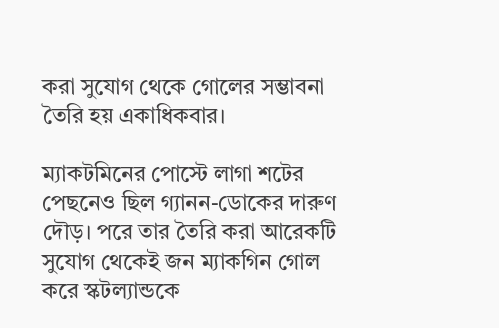করা সুযোগ থেকে গোলের সম্ভাবনা তৈরি হয় একাধিকবার।

ম্যাকটমিনের পোস্টে লাগা শটের পেছনেও ছিল গ্যানন-ডোকের দারুণ দৌড়। পরে তার তৈরি করা আরেকটি সুযোগ থেকেই জন ম্যাকগিন গোল করে স্কটল্যান্ডকে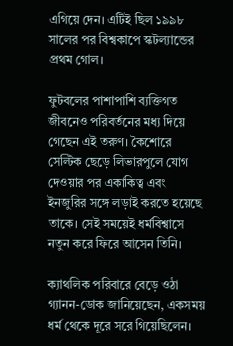এগিয়ে দেন। এটিই ছিল ১৯৯৮ সালের পর বিশ্বকাপে স্কটল্যান্ডের প্রথম গোল।

ফুটবলের পাশাপাশি ব্যক্তিগত জীবনেও পরিবর্তনের মধ্য দিয়ে গেছেন এই তরুণ। কৈশোরে সেল্টিক ছেড়ে লিভারপুলে যোগ দেওয়ার পর একাকিত্ব এবং ইনজুরির সঙ্গে লড়াই করতে হয়েছে তাকে। সেই সময়েই ধর্মবিশ্বাসে নতুন করে ফিরে আসেন তিনি।

ক্যাথলিক পরিবারে বেড়ে ওঠা গ্যানন-ডোক জানিয়েছেন, একসময় ধর্ম থেকে দূরে সরে গিয়েছিলেন।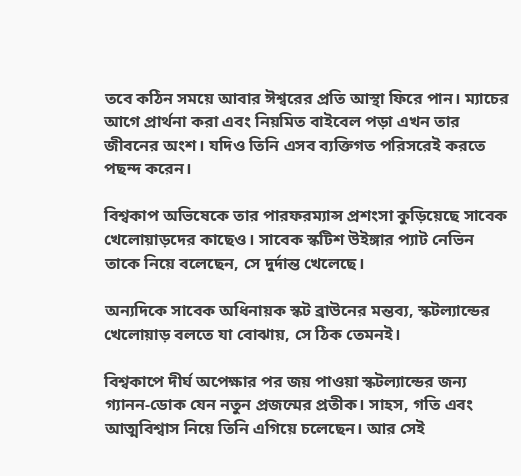তবে কঠিন সময়ে আবার ঈশ্বরের প্রতি আস্থা ফিরে পান। ম্যাচের আগে প্রার্থনা করা এবং নিয়মিত বাইবেল পড়া এখন তার জীবনের অংশ। যদিও তিনি এসব ব্যক্তিগত পরিসরেই করতে পছন্দ করেন।

বিশ্বকাপ অভিষেকে তার পারফরম্যান্স প্রশংসা কুড়িয়েছে সাবেক খেলোয়াড়দের কাছেও। সাবেক স্কটিশ উইঙ্গার প্যাট নেভিন তাকে নিয়ে বলেছেন, সে দুর্দান্ত খেলেছে।

অন্যদিকে সাবেক অধিনায়ক স্কট ব্রাউনের মন্তব্য, স্কটল্যান্ডের খেলোয়াড় বলতে যা বোঝায়, সে ঠিক তেমনই।

বিশ্বকাপে দীর্ঘ অপেক্ষার পর জয় পাওয়া স্কটল্যান্ডের জন্য গ্যানন-ডোক যেন নতুন প্রজন্মের প্রতীক। সাহস, গতি এবং আত্মবিশ্বাস নিয়ে তিনি এগিয়ে চলেছেন। আর সেই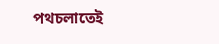পথচলাতেই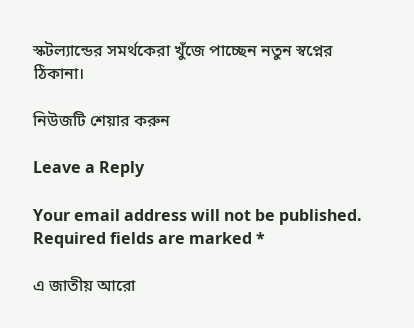স্কটল্যান্ডের সমর্থকেরা খুঁজে পাচ্ছেন নতুন স্বপ্নের ঠিকানা।

নিউজটি শেয়ার করুন

Leave a Reply

Your email address will not be published. Required fields are marked *

এ জাতীয় আরো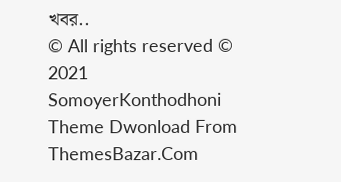খবর..
© All rights reserved © 2021 SomoyerKonthodhoni
Theme Dwonload From ThemesBazar.Com